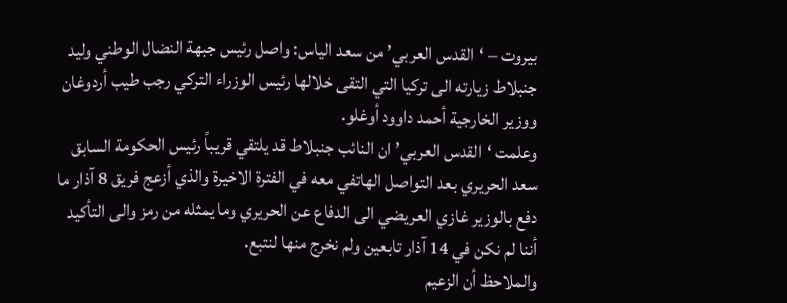بيروت – ‘القدس العربي’ من سعد الياس: واصل رئيس جبهة النضال الوطني وليد جنبلاط زيارته الى تركيا التي التقى خلالها رئيس الوزراء التركي رجب طيب أردوغان ووزير الخارجية أحمد داوود أوغلو.
وعلمت ‘القدس العربي’ ان النائب جنبلاط قد يلتقي قريباً رئيس الحكومة السابق سعد الحريري بعد التواصل الهاتفي معه في الفترة الاخيرة والذي أزعج فريق 8 آذار ما دفع بالوزير غازي العريضي الى الدفاع عن الحريري وما يمثله من رمز والى التأكيد أننا لم نكن في 14 آذار تابعين ولم نخرج منها لنتبع.
والملاحظ أن الزعيم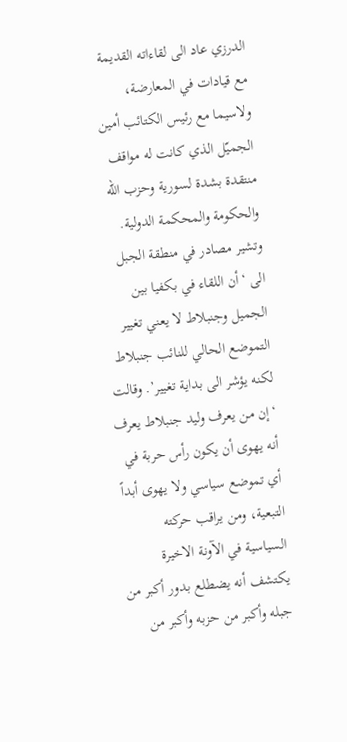الدرزي عاد الى لقاءاته القديمة مع قيادات في المعارضة، ولاسيما مع رئيس الكتائب أمين الجميّل الذي كانت له مواقف منتقدة بشدة لسورية وحزب الله والحكومة والمحكمة الدولية. وتشير مصادر في منطقة الجبل الى ‘أن اللقاء في بكفيا بين الجميل وجنبلاط لا يعني تغيير التموضع الحالي للنائب جنبلاط لكنه يؤشر الى بداية تغيير’. وقالت ‘إن من يعرف وليد جنبلاط يعرف أنه يهوى أن يكون رأس حربة في أي تموضع سياسي ولا يهوى أبداً التبعية، ومن يراقب حركته السياسية في الآونة الاخيرة يكتشف أنه يضطلع بدور أكبر من جبله وأكبر من حزبه وأكبر من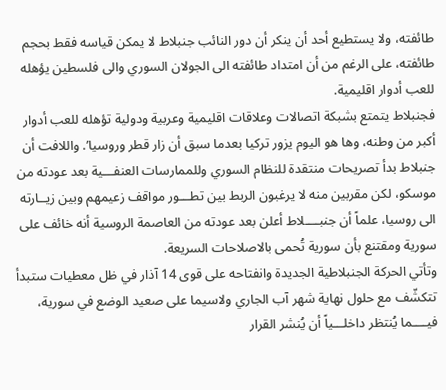طائفته، ولا يستطيع أحد أن ينكر أن دور النائب جنبلاط لا يمكن قياسه فقط بحجم طائفته، على الرغم من أن امتداد طائفته الى الجولان السوري والى فلسطين يؤهله للعب أدوار اقليمية.
فجنبلاط يتمتع بشبكة اتصالات وعلاقات اقليمية وعربية ودولية تؤهله للعب أدوار أكبر من وطنه، وها هو اليوم يزور تركيا بعدما سبق أن زار قطر وروسيا’. واللافت أن جنبلاط بدأ تصريحات منتقدة للنظام السوري وللممارسات العنفـــية بعد عودته من موسكو، لكن مقربين منه لا يرغبون الربط بين تطـــور مواقف زعيمهم وبين زيــارته الى روسيا، علماً أن جنبــــلاط أعلن بعد عودته من العاصمة الروسية أنه خائف على سورية ومقتنع بأن سورية تُحمى بالاصلاحات السريعة.
وتأتي الحركة الجنبلاطية الجديدة وانفتاحه على قوى 14 آذار في ظل معطيات ستبدأ تتكشّف مع حلول نهاية شهر آب الجاري ولاسيما على صعيد الوضع في سورية، فيــــما يُنتظر داخلـــياً أن يُنشر القرار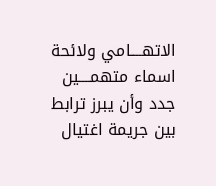الاتهــــامي ولائحة اسماء متهمــــين جدد وأن يبرز ترابط بين جريمة اغتيال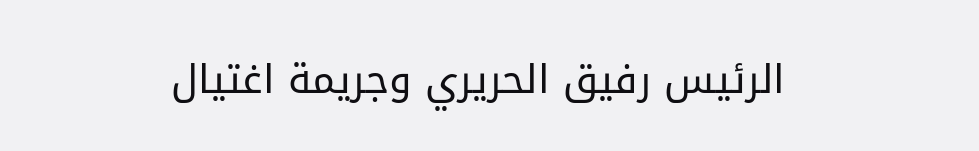الرئيس رفيق الحريري وجريمة اغتيال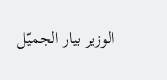الوزير بيار الجميّل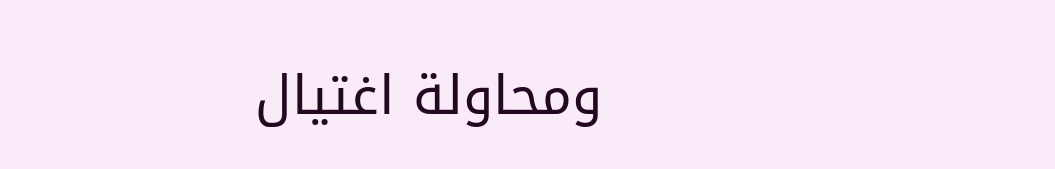ومحاولة اغتيال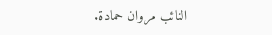النائب مروان حمادة.